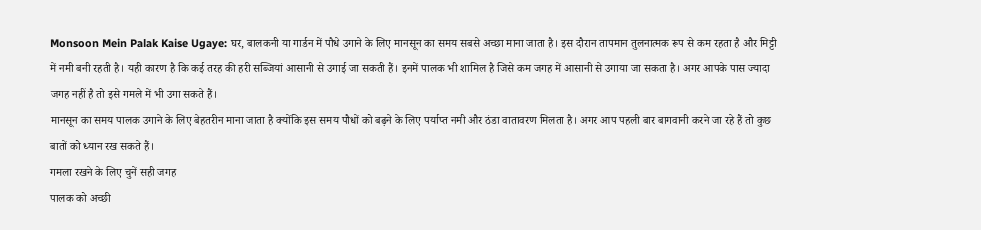Monsoon Mein Palak Kaise Ugaye: घर, बालकनी या गार्डन में पौधे उगाने के लिए मानसून का समय सबसे अच्छा माना जाता है। इस दौरान तापमान तुलनात्मक रूप से कम रहता है और मिट्टी में नमी बनी रहती है। यही कारण है कि कई तरह की हरी सब्जियां आसानी से उगाई जा सकती हैं। इनमें पालक भी शामिल है जिसे कम जगह में आसानी से उगाया जा सकता है। अगर आपके पास ज्यादा जगह नहीं है तो इसे गमले में भी उगा सकते हैं।
मानसून का समय पालक उगाने के लिए बेहतरीन माना जाता है क्योंकि इस समय पौधों को बढ़ने के लिए पर्याप्त नमी और ठंडा वातावरण मिलता है। अगर आप पहली बार बागवानी करने जा रहे हैं तो कुछ बातों को ध्यान रख सकते हैं।
गमला रखने के लिए चुनें सही जगह
पालक को अच्छी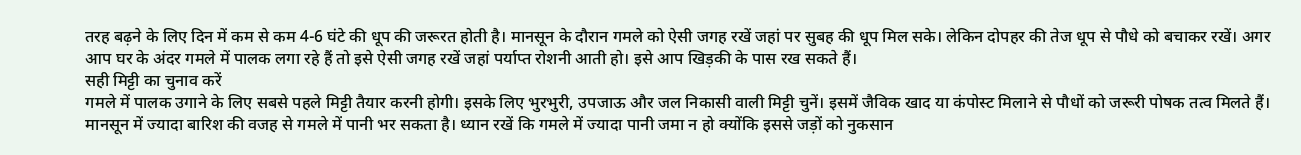तरह बढ़ने के लिए दिन में कम से कम 4-6 घंटे की धूप की जरूरत होती है। मानसून के दौरान गमले को ऐसी जगह रखें जहां पर सुबह की धूप मिल सके। लेकिन दोपहर की तेज धूप से पौधे को बचाकर रखें। अगर आप घर के अंदर गमले में पालक लगा रहे हैं तो इसे ऐसी जगह रखें जहां पर्याप्त रोशनी आती हो। इसे आप खिड़की के पास रख सकते हैं।
सही मिट्टी का चुनाव करें
गमले में पालक उगाने के लिए सबसे पहले मिट्टी तैयार करनी होगी। इसके लिए भुरभुरी, उपजाऊ और जल निकासी वाली मिट्टी चुनें। इसमें जैविक खाद या कंपोस्ट मिलाने से पौधों को जरूरी पोषक तत्व मिलते हैं। मानसून में ज्यादा बारिश की वजह से गमले में पानी भर सकता है। ध्यान रखें कि गमले में ज्यादा पानी जमा न हो क्योंकि इससे जड़ों को नुकसान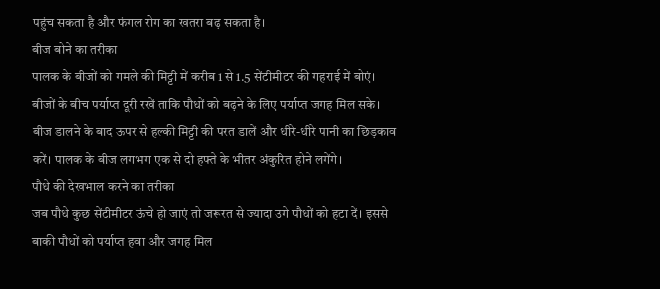पहुंच सकता है और फंगल रोग का खतरा बढ़ सकता है।
बीज बोने का तरीका
पालक के बीजों को गमले की मिट्टी में करीब 1 से 1.5 सेंटीमीटर की गहराई में बोएं। बीजों के बीच पर्याप्त दूरी रखें ताकि पौधों को बढ़ने के लिए पर्याप्त जगह मिल सके। बीज डालने के बाद ऊपर से हल्की मिट्टी की परत डालें और धीरे-धीरे पानी का छिड़काव करें। पालक के बीज लगभग एक से दो हफ्ते के भीतर अंकुरित होने लगेंगे।
पौधे की देखभाल करने का तरीका
जब पौधे कुछ सेंटीमीटर ऊंचे हो जाएं तो जरूरत से ज्यादा उगे पौधों को हटा दें। इससे बाकी पौधों को पर्याप्त हवा और जगह मिल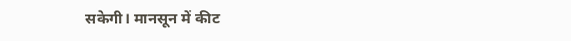सकेगी। मानसून में कीट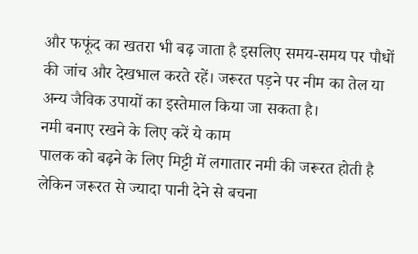और फफूंद का खतरा भी बढ़ जाता है इसलिए समय-समय पर पौधों की जांच और देखभाल करते रहें। जरूरत पड़ने पर नीम का तेल या अन्य जैविक उपायों का इस्तेमाल किया जा सकता है।
नमी बनाए रखने के लिए करें ये काम
पालक को बढ़ने के लिए मिट्टी में लगातार नमी की जरूरत होती है लेकिन जरूरत से ज्यादा पानी देने से बचना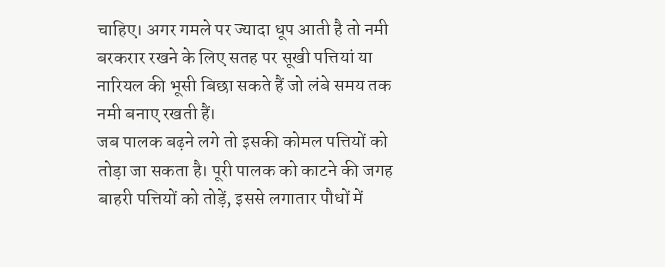चाहिए। अगर गमले पर ज्यादा धूप आती है तो नमी बरकरार रखने के लिए सतह पर सूखी पत्तियां या नारियल की भूसी बिछा सकते हैं जो लंबे समय तक नमी बनाए रखती हैं।
जब पालक बढ़ने लगे तो इसकी कोमल पत्तियों को तोड़ा जा सकता है। पूरी पालक को काटने की जगह बाहरी पत्तियों को तोड़ें, इससे लगातार पौधों में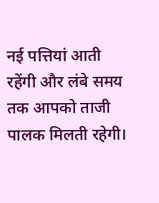नई पत्तियां आती रहेंगी और लंबे समय तक आपको ताजी पालक मिलती रहेगी।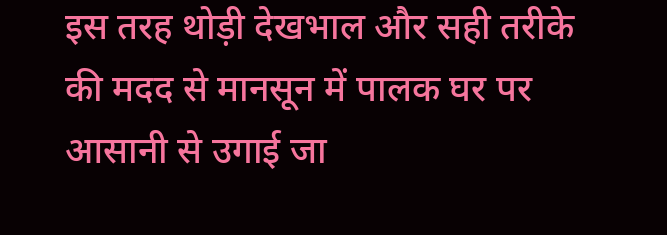इस तरह थोड़ी देखभाल और सही तरीके की मदद से मानसून में पालक घर पर आसानी से उगाई जा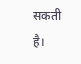सकती है।